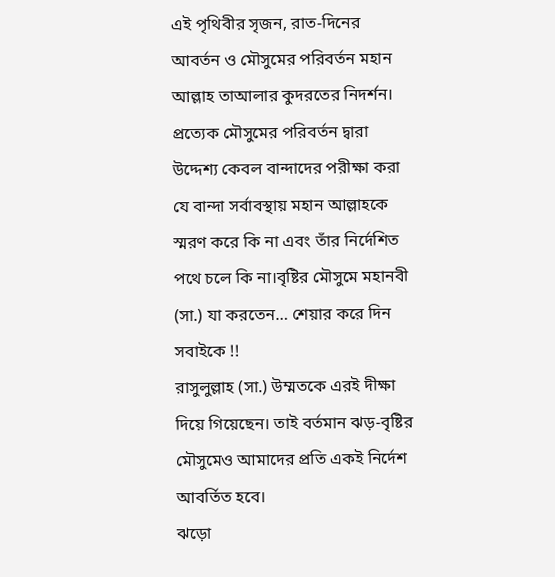এই পৃথিবীর সৃজন, রাত-দিনের আবর্তন ও মৌসুমের পরিবর্তন মহান আল্লাহ তাআলার কুদরতের নিদর্শন। প্রত্যেক মৌসুমের পরিবর্তন দ্বারা উদ্দেশ্য কেবল বান্দাদের পরীক্ষা করা যে বান্দা সর্বাবস্থায় মহান আল্লাহকে স্মরণ করে কি না এবং তাঁর নির্দেশিত পথে চলে কি না।বৃষ্টির মৌসুমে মহানবী (সা.) যা করতেন… শেয়ার করে দিন সবাইকে !!
রাসুলুল্লাহ (সা.) উম্মতকে এরই দীক্ষা দিয়ে গিয়েছেন। তাই বর্তমান ঝড়-বৃষ্টির মৌসুমেও আমাদের প্রতি একই নির্দেশ আবর্তিত হবে।
ঝড়ো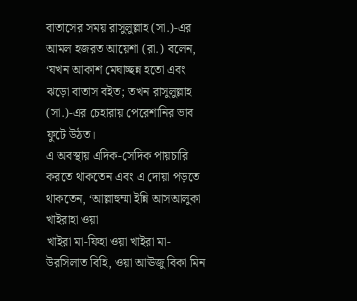বাতাসের সময় রাসুলুল্লাহ (সা.)-এর আমল হজরত আয়েশা (রা.) বলেন, ‘যখন আকাশ মেঘাচ্ছন্ন হতো এবং ঝড়ো বাতাস বইত; তখন রাসুলুল্লাহ (সা.)-এর চেহারায় পেরেশানির ভাব ফুটে উঠত।
এ অবস্থায় এদিক-সেদিক পায়চারি করতে থাকতেন এবং এ দোয়া পড়তে থাকতেন, ‘আল্লাহুম্মা ইন্নি আসআলুকা খাইরাহা ওয়া
খাইরা মা-ফিহা ওয়া খাইরা মা-উরসিলাত বিহি, ওয়া আঊজু বিকা মিন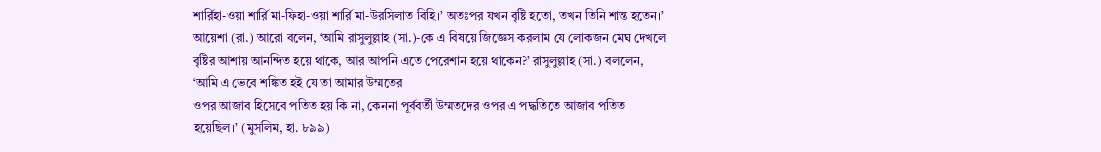শার্রিহা-ওয়া শার্রি মা-ফিহা-ওয়া শার্রি মা-উরসিলাত বিহি।’ অতঃপর যখন বৃষ্টি হতো, তখন তিনি শান্ত হতেন।’
আয়েশা (রা.) আরো বলেন, ‘আমি রাসুলুল্লাহ (সা.)-কে এ বিষয়ে জিজ্ঞেস করলাম যে লোকজন মেঘ দেখলে বৃষ্টির আশায় আনন্দিত হয়ে থাকে, আর আপনি এতে পেরেশান হয়ে থাকেন?’ রাসুলুল্লাহ (সা.) বললেন, ‘আমি এ ভেবে শঙ্কিত হই যে তা আমার উম্মতের
ওপর আজাব হিসেবে পতিত হয় কি না, কেননা পূর্ববর্তী উম্মতদের ওপর এ পদ্ধতিতে আজাব পতিত হয়েছিল।’ (মুসলিম, হা. ৮৯৯)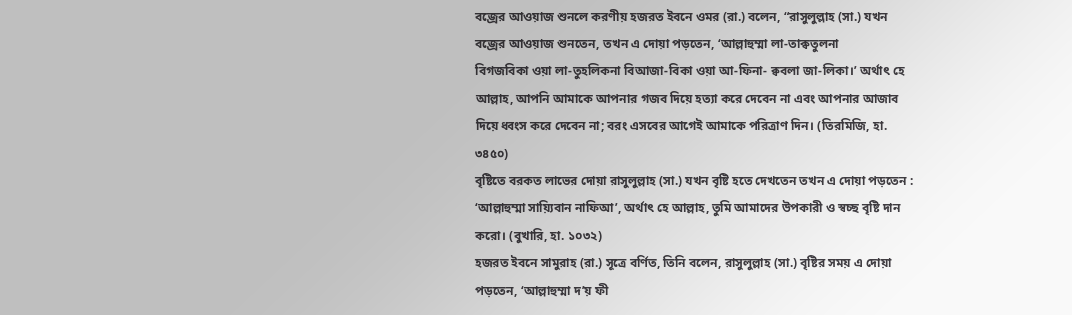বজ্রের আওয়াজ শুনলে করণীয় হজরত ইবনে ওমর (রা.) বলেন, “রাসুলুল্লাহ (সা.) যখন বজ্রের আওয়াজ শুনতেন, তখন এ দোয়া পড়তেন, ‘আল্লাহুম্মা লা-তাক্বতুলনা
বিগজবিকা ওয়া লা-তুহলিকনা বিআজা-বিকা ওয়া আ-ফিনা- ক্ববলা জা-লিকা।’ অর্থাৎ হে আল্লাহ, আপনি আমাকে আপনার গজব দিয়ে হত্যা করে দেবেন না এবং আপনার আজাব দিয়ে ধ্বংস করে দেবেন না; বরং এসবের আগেই আমাকে পরিত্রাণ দিন। (তিরমিজি, হা. ৩৪৫০)
বৃষ্টিতে বরকত লাভের দোয়া রাসুলুল্লাহ (সা.) যখন বৃষ্টি হতে দেখতেন তখন এ দোয়া পড়তেন : ‘আল্লাহুম্মা সায়্যিবান নাফিআ’, অর্থাৎ হে আল্লাহ, তুমি আমাদের উপকারী ও স্বচ্ছ বৃষ্টি দান করো। (বুখারি, হা. ১০৩২)
হজরত ইবনে সামুরাহ (রা.) সূত্রে বর্ণিত, তিনি বলেন, রাসুলুল্লাহ (সা.) বৃষ্টির সময় এ দোয়া পড়তেন, ‘আল্লাহুম্মা দ’য় ফী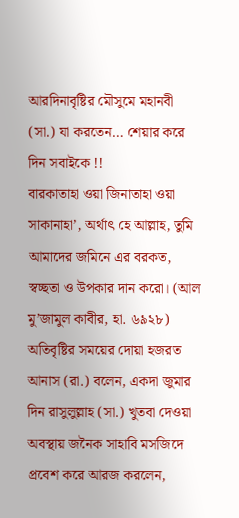আরদিনাবৃষ্টির মৌসুমে মহানবী (সা.) যা করতেন… শেয়ার করে দিন সবাইকে !!
বারকাতাহা ওয়া জিনাতাহা ওয়া সাকানাহা’, অর্থাৎ হে আল্লাহ, তুমি আমাদের জমিনে এর বরকত, স্বচ্ছতা ও উপকার দান করো। (আল মু’জামুল কাবীর, হা. ৬৯২৮)
অতিবৃষ্টির সময়ের দোয়া হজরত আনাস (রা.) বলেন, একদা জুমার দিন রাসুলুল্লাহ (সা.) খুতবা দেওয়া অবস্থায় জনৈক সাহাবি মসজিদে প্রবেশ করে আরজ করলেন,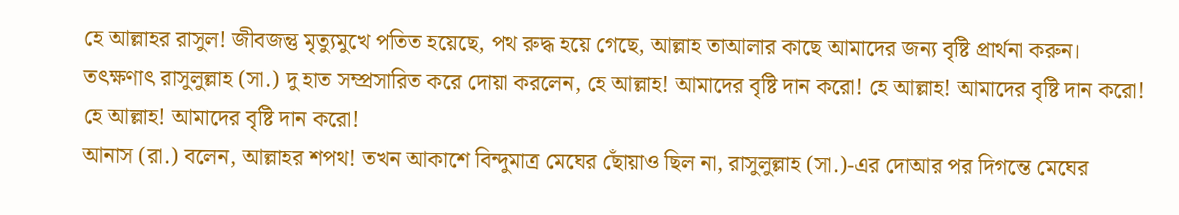হে আল্লাহর রাসুল! জীবজন্তু মৃত্যুমুখে পতিত হয়েছে, পথ রুদ্ধ হয়ে গেছে, আল্লাহ তাআলার কাছে আমাদের জন্য বৃষ্টি প্রার্থনা করুন।
তৎক্ষণাৎ রাসুলুল্লাহ (সা.) দু হাত সম্প্রসারিত করে দোয়া করলেন, হে আল্লাহ! আমাদের বৃষ্টি দান করো! হে আল্লাহ! আমাদের বৃষ্টি দান করো! হে আল্লাহ! আমাদের বৃষ্টি দান করো!
আনাস (রা.) বলেন, আল্লাহর শপথ! তখন আকাশে বিন্দুমাত্র মেঘের ছোঁয়াও ছিল না, রাসুলুল্লাহ (সা.)-এর দোআর পর দিগন্তে মেঘের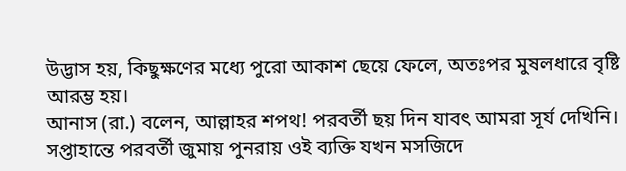উদ্ভাস হয়, কিছুক্ষণের মধ্যে পুরো আকাশ ছেয়ে ফেলে, অতঃপর মুষলধারে বৃষ্টি আরম্ভ হয়।
আনাস (রা.) বলেন, আল্লাহর শপথ! পরবর্তী ছয় দিন যাবৎ আমরা সূর্য দেখিনি। সপ্তাহান্তে পরবর্তী জুমায় পুনরায় ওই ব্যক্তি যখন মসজিদে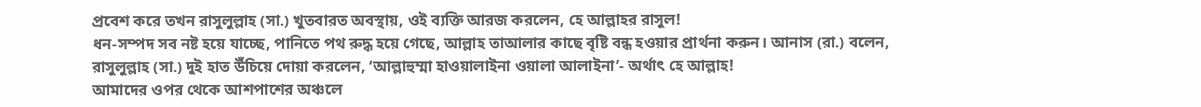প্রবেশ করে তখন রাসুলুল্লাহ (সা.) খুতবারত অবস্থায়, ওই ব্যক্তি আরজ করলেন, হে আল্লাহর রাসুল!
ধন-সম্পদ সব নষ্ট হয়ে যাচ্ছে, পানিতে পথ রুদ্ধ হয়ে গেছে, আল্লাহ তাআলার কাছে বৃষ্টি বন্ধ হওয়ার প্রার্থনা করুন। আনাস (রা.) বলেন, রাসুলুল্লাহ (সা.) দুই হাত উঁচিয়ে দোয়া করলেন, ‘আল্লাহুম্মা হাওয়ালাইনা ওয়ালা আলাইনা’- অর্থাৎ হে আল্লাহ!
আমাদের ওপর থেকে আশপাশের অঞ্চলে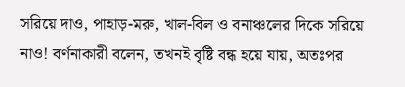সরিয়ে দাও, পাহাড়-মরু, খাল-বিল ও বনাঞ্চলের দিকে সরিয়ে নাও! বর্ণনাকারী বলেন, তখনই বৃষ্টি বন্ধ হয়ে যায়, অতঃপর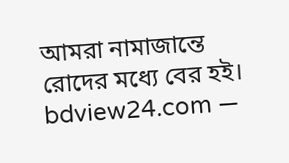আমরা নামাজান্তে রোদের মধ্যে বের হই।
bdview24.com —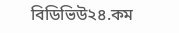বিডিভিউ২৪.কম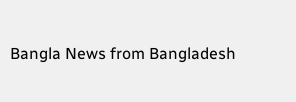Bangla News from Bangladesh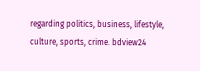regarding politics, business, lifestyle, culture, sports, crime. bdview24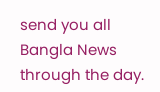send you all Bangla News through the day.